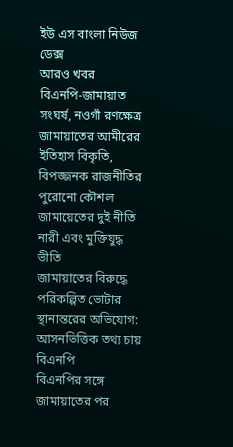ইউ এস বাংলা নিউজ ডেক্স
আরও খবর
বিএনপি-জামায়াত সংঘর্ষ, নওগাঁ রণক্ষেত্র
জামায়াতের আমীরের ইতিহাস বিকৃতি, বিপজ্জনক রাজনীতির পুরোনো কৌশল
জামায়েতের দুই নীতি নারী এবং মুক্তিযুদ্ধ ভীতি
জামায়াতের বিরুদ্ধে পরিকল্পিত ভোটার স্থানান্তরের অভিযোগ: আসনভিত্তিক তথ্য চায় বিএনপি
বিএনপির সঙ্গে জামায়াতের পর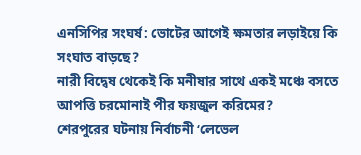এনসিপির সংঘর্ষ: ভোটের আগেই ক্ষমতার লড়াইয়ে কি সংঘাত বাড়ছে?
নারী বিদ্বেষ থেকেই কি মনীষার সাথে একই মঞ্চে বসতে আপত্তি চরমোনাই পীর ফয়জুল করিমের?
শেরপুরের ঘটনায় নির্বাচনী ‘লেভেল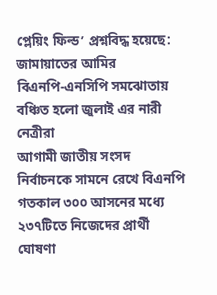প্লেয়িং ফিল্ড’ প্রশ্নবিদ্ধ হয়েছে: জামায়াতের আমির
বিএনপি-এনসিপি সমঝোতায় বঞ্চিত হলো জুলাই এর নারী নেত্রীরা
আগামী জাতীয় সংসদ নির্বাচনকে সামনে রেখে বিএনপি গতকাল ৩০০ আসনের মধ্যে ২৩৭টিতে নিজেদের প্রার্থী ঘোষণা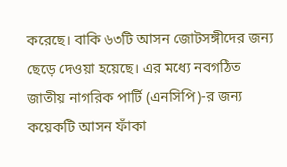করেছে। বাকি ৬৩টি আসন জোটসঙ্গীদের জন্য ছেড়ে দেওয়া হয়েছে। এর মধ্যে নবগঠিত জাতীয় নাগরিক পার্টি (এনসিপি)-র জন্য কয়েকটি আসন ফাঁকা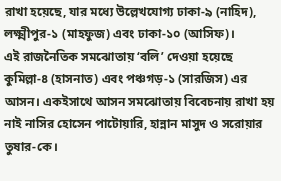রাখা হয়েছে, যার মধ্যে উল্লেখযোগ্য ঢাকা-৯ (নাহিদ), লক্ষ্মীপুর-১ (মাহফুজ) এবং ঢাকা-১০ (আসিফ)।
এই রাজনৈতিক সমঝোতায় ‘বলি’ দেওয়া হয়েছে কুমিল্লা-৪ (হাসনাত) এবং পঞ্চগড়-১ (সারজিস) এর আসন। একইসাথে আসন সমঝোতায় বিবেচনায় রাখা হয় নাই নাসির হোসেন পাটোয়ারি, হান্নান মাসুদ ও সরোয়ার তুষার-কে।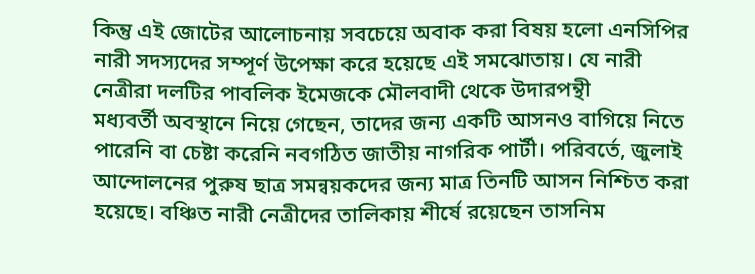কিন্তু এই জোটের আলোচনায় সবচেয়ে অবাক করা বিষয় হলো এনসিপির নারী সদস্যদের সম্পূর্ণ উপেক্ষা করে হয়েছে এই সমঝোতায়। যে নারী নেত্রীরা দলটির পাবলিক ইমেজকে মৌলবাদী থেকে উদারপন্থী
মধ্যবর্তী অবস্থানে নিয়ে গেছেন, তাদের জন্য একটি আসনও বাগিয়ে নিতে পারেনি বা চেষ্টা করেনি নবগঠিত জাতীয় নাগরিক পার্টী। পরিবর্তে, জুলাই আন্দোলনের পুরুষ ছাত্র সমন্বয়কদের জন্য মাত্র তিনটি আসন নিশ্চিত করা হয়েছে। বঞ্চিত নারী নেত্রীদের তালিকায় শীর্ষে রয়েছেন তাসনিম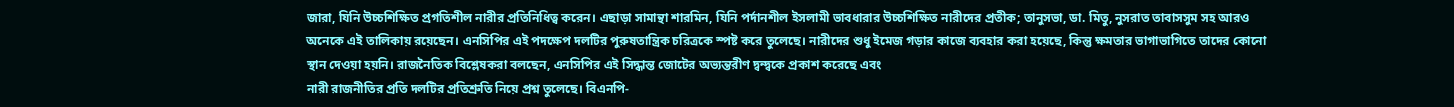জারা, যিনি উচ্চশিক্ষিত প্রগতিশীল নারীর প্রতিনিধিত্ব করেন। এছাড়া সামান্থা শারমিন, যিনি পর্দানশীল ইসলামী ভাবধারার উচ্চশিক্ষিত নারীদের প্রতীক; তানুসভা, ডা. মিতু, নুসরাত তাবাসসুম সহ আরও অনেকে এই তালিকায় রয়েছেন। এনসিপির এই পদক্ষেপ দলটির পুরুষতান্ত্রিক চরিত্রকে স্পষ্ট করে তুলেছে। নারীদের শুধু ইমেজ গড়ার কাজে ব্যবহার করা হয়েছে, কিন্তু ক্ষমতার ভাগাভাগিতে তাদের কোনো স্থান দেওয়া হয়নি। রাজনৈতিক বিশ্লেষকরা বলছেন, এনসিপির এই সিদ্ধান্ত জোটের অভ্যন্তরীণ দ্বন্দ্বকে প্রকাশ করেছে এবং
নারী রাজনীতির প্রতি দলটির প্রতিশ্রুতি নিয়ে প্রশ্ন তুলেছে। বিএনপি-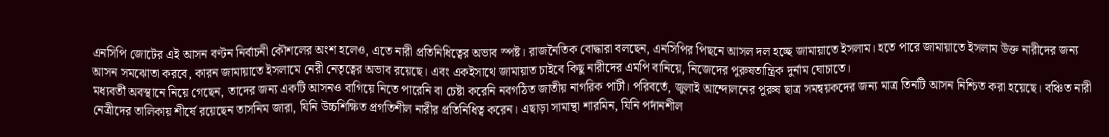এনসিপি জোটের এই আসন বণ্টন নির্বাচনী কৌশলের অংশ হলেও, এতে নারী প্রতিনিধিত্বের অভাব স্পষ্ট। রাজনৈতিক বোদ্ধারা বলছেন, এনসিপির পিছনে আসল দল হচ্ছে জামায়াতে ইসলাম। হতে পারে জামায়াতে ইসলাম উক্ত নারীদের জন্য আসন সমঝোতা করবে, কারন জামায়াতে ইসলামে নেরী নেতৃত্বের অভাব রয়েছে। এবং একইসাথে জামায়াত চাইবে কিছু নারীদের এমপি বানিয়ে, নিজেদের পুরুষতান্ত্রিক দুর্নাম ঘোচাতে।
মধ্যবর্তী অবস্থানে নিয়ে গেছেন, তাদের জন্য একটি আসনও বাগিয়ে নিতে পারেনি বা চেষ্টা করেনি নবগঠিত জাতীয় নাগরিক পার্টী। পরিবর্তে, জুলাই আন্দোলনের পুরুষ ছাত্র সমন্বয়কদের জন্য মাত্র তিনটি আসন নিশ্চিত করা হয়েছে। বঞ্চিত নারী নেত্রীদের তালিকায় শীর্ষে রয়েছেন তাসনিম জারা, যিনি উচ্চশিক্ষিত প্রগতিশীল নারীর প্রতিনিধিত্ব করেন। এছাড়া সামান্থা শারমিন, যিনি পর্দানশীল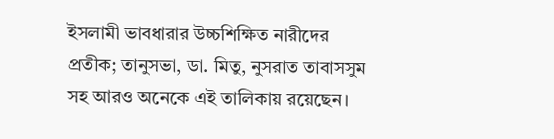ইসলামী ভাবধারার উচ্চশিক্ষিত নারীদের প্রতীক; তানুসভা, ডা. মিতু, নুসরাত তাবাসসুম সহ আরও অনেকে এই তালিকায় রয়েছেন।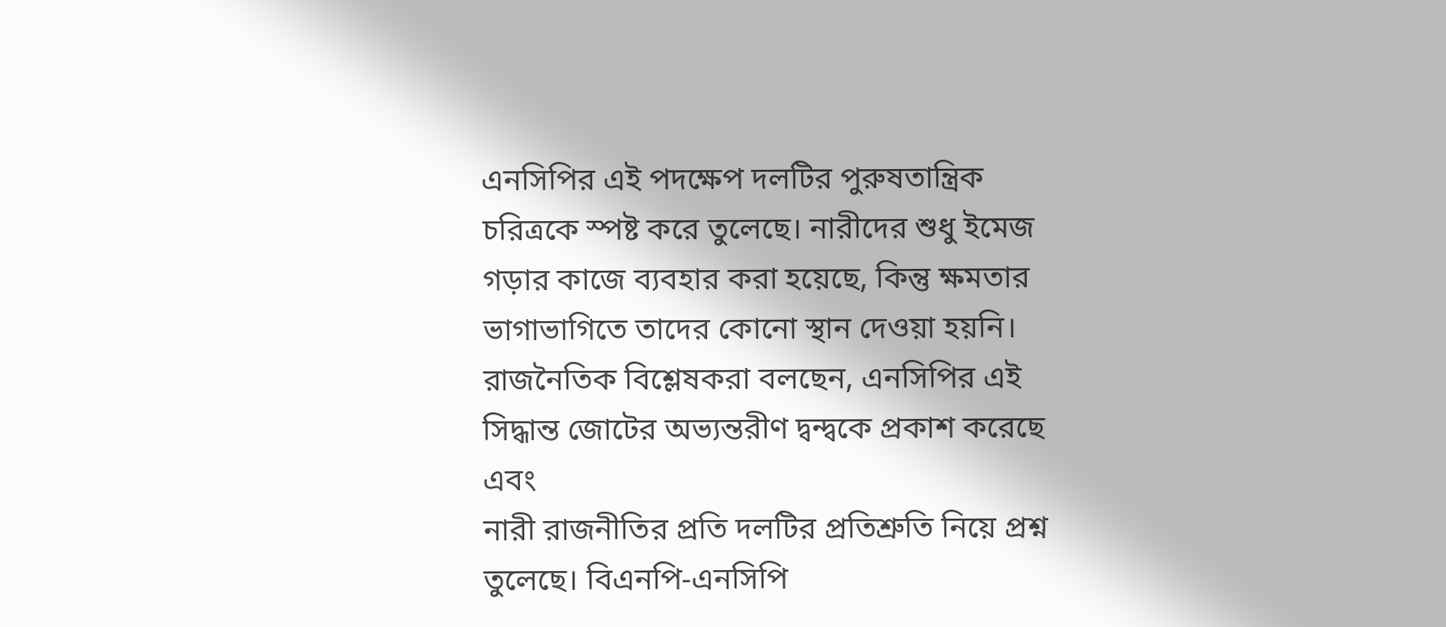এনসিপির এই পদক্ষেপ দলটির পুরুষতান্ত্রিক চরিত্রকে স্পষ্ট করে তুলেছে। নারীদের শুধু ইমেজ গড়ার কাজে ব্যবহার করা হয়েছে, কিন্তু ক্ষমতার ভাগাভাগিতে তাদের কোনো স্থান দেওয়া হয়নি। রাজনৈতিক বিশ্লেষকরা বলছেন, এনসিপির এই সিদ্ধান্ত জোটের অভ্যন্তরীণ দ্বন্দ্বকে প্রকাশ করেছে এবং
নারী রাজনীতির প্রতি দলটির প্রতিশ্রুতি নিয়ে প্রশ্ন তুলেছে। বিএনপি-এনসিপি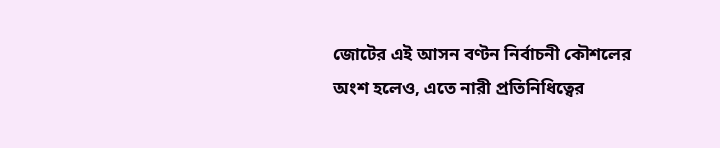জোটের এই আসন বণ্টন নির্বাচনী কৌশলের অংশ হলেও, এতে নারী প্রতিনিধিত্বের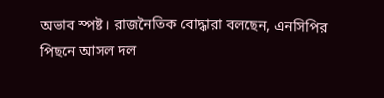অভাব স্পষ্ট। রাজনৈতিক বোদ্ধারা বলছেন, এনসিপির পিছনে আসল দল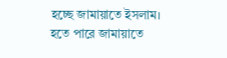হচ্ছে জামায়াতে ইসলাম। হতে পারে জামায়াতে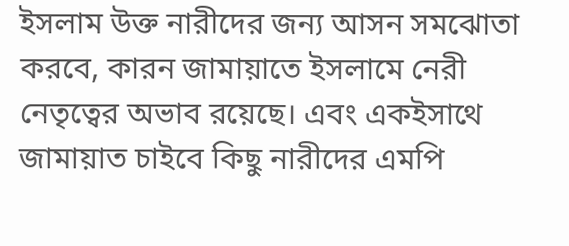ইসলাম উক্ত নারীদের জন্য আসন সমঝোতা করবে, কারন জামায়াতে ইসলামে নেরী নেতৃত্বের অভাব রয়েছে। এবং একইসাথে জামায়াত চাইবে কিছু নারীদের এমপি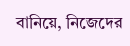বানিয়ে, নিজেদের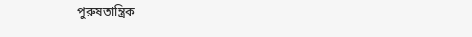পুরুষতান্ত্রিক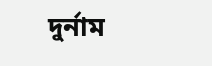দুর্নাম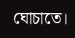ঘোচাতে।